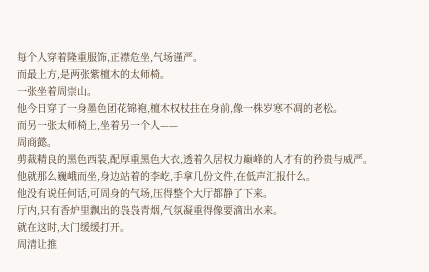每个人穿着隆重服饰,正襟危坐,气场谨严。
而最上方,是两张紫檀木的太师椅。
一张坐着周崇山。
他今日穿了一身墨色团花锦袍,檀木权杖拄在身前,像一株岁寒不凋的老松。
而另一张太师椅上,坐着另一个人——
周商懿。
剪裁精良的黑色西装,配厚重黑色大衣,透着久居权力巅峰的人才有的矜贵与威严。
他就那么巍峨而坐,身边站着的李屹,手拿几份文件,在低声汇报什么。
他没有说任何话,可周身的气场,压得整个大厅都静了下来。
厅内,只有香炉里飘出的袅袅青烟,气氛凝重得像要滴出水来。
就在这时,大门缓缓打开。
周清让推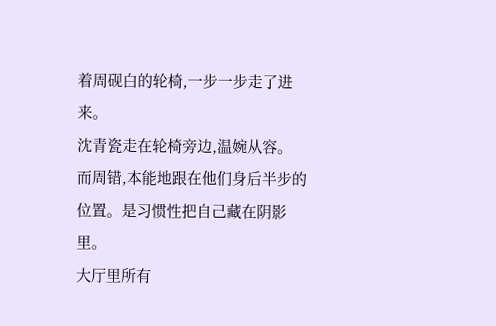着周砚白的轮椅,一步一步走了进来。
沈青瓷走在轮椅旁边,温婉从容。
而周错,本能地跟在他们身后半步的位置。是习惯性把自己藏在阴影里。
大厅里所有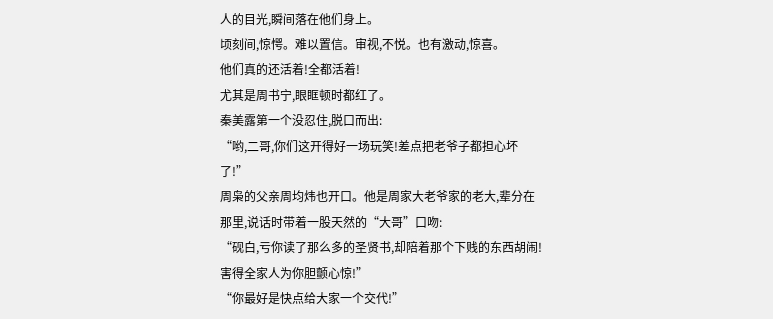人的目光,瞬间落在他们身上。
顷刻间,惊愕。难以置信。审视,不悦。也有激动,惊喜。
他们真的还活着!全都活着!
尤其是周书宁,眼眶顿时都红了。
秦美露第一个没忍住,脱口而出:
“哟,二哥,你们这开得好一场玩笑!差点把老爷子都担心坏了!”
周枭的父亲周均炜也开口。他是周家大老爷家的老大,辈分在那里,说话时带着一股天然的“大哥”口吻:
“砚白,亏你读了那么多的圣贤书,却陪着那个下贱的东西胡闹!害得全家人为你胆颤心惊!”
“你最好是快点给大家一个交代!”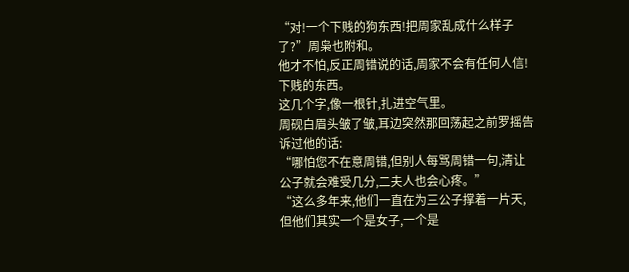“对!一个下贱的狗东西!把周家乱成什么样子了?”周枭也附和。
他才不怕,反正周错说的话,周家不会有任何人信!
下贱的东西。
这几个字,像一根针,扎进空气里。
周砚白眉头皱了皱,耳边突然那回荡起之前罗摇告诉过他的话:
“哪怕您不在意周错,但别人每骂周错一句,清让公子就会难受几分,二夫人也会心疼。”
“这么多年来,他们一直在为三公子撑着一片天,但他们其实一个是女子,一个是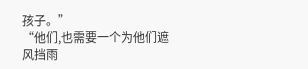孩子。”
“他们,也需要一个为他们遮风挡雨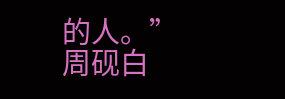的人。”
周砚白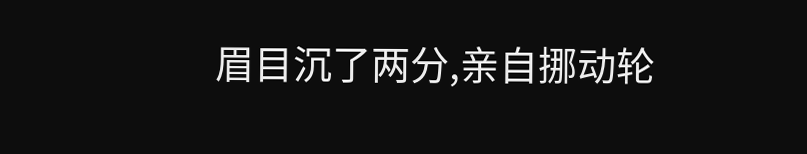眉目沉了两分,亲自挪动轮